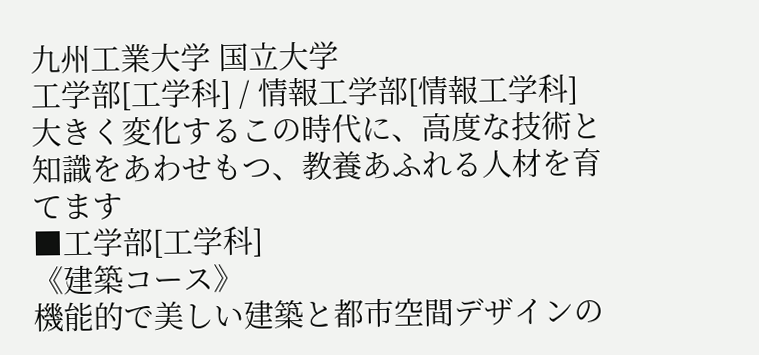九州工業大学 国立大学
工学部[工学科] / 情報工学部[情報工学科]
大きく変化するこの時代に、高度な技術と知識をあわせもつ、教養あふれる人材を育てます
■工学部[工学科]
《建築コース》
機能的で美しい建築と都市空間デザインの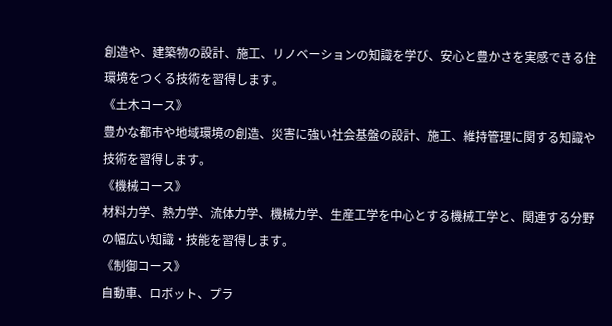創造や、建築物の設計、施工、リノベーションの知識を学び、安心と豊かさを実感できる住環境をつくる技術を習得します。
《土木コース》
豊かな都市や地域環境の創造、災害に強い社会基盤の設計、施工、維持管理に関する知識や技術を習得します。
《機械コース》
材料力学、熱力学、流体力学、機械力学、生産工学を中心とする機械工学と、関連する分野の幅広い知識・技能を習得します。
《制御コース》
自動車、ロボット、プラ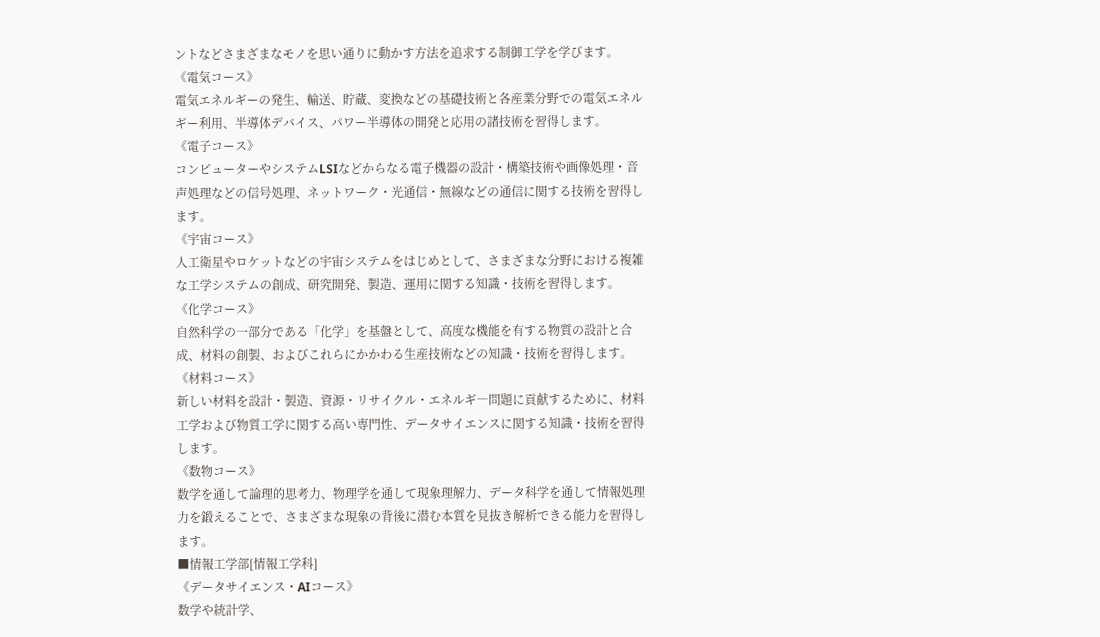ントなどさまざまなモノを思い通りに動かす方法を追求する制御工学を学びます。
《電気コース》
電気エネルギーの発生、輸送、貯蔵、変換などの基礎技術と各産業分野での電気エネルギー利用、半導体デバイス、パワー半導体の開発と応用の諸技術を習得します。
《電子コース》
コンピューターやシステムLSIなどからなる電子機器の設計・構築技術や画像処理・音声処理などの信号処理、ネットワーク・光通信・無線などの通信に関する技術を習得します。
《宇宙コース》
人工衛星やロケットなどの宇宙システムをはじめとして、さまざまな分野における複雑な工学システムの創成、研究開発、製造、運用に関する知識・技術を習得します。
《化学コース》
自然科学の一部分である「化学」を基盤として、高度な機能を有する物質の設計と合成、材料の創製、およびこれらにかかわる生産技術などの知識・技術を習得します。
《材料コース》
新しい材料を設計・製造、資源・リサイクル・エネルギ―問題に貢献するために、材料工学および物質工学に関する高い専門性、データサイエンスに関する知識・技術を習得します。
《数物コース》
数学を通して論理的思考力、物理学を通して現象理解力、データ科学を通して情報処理力を鍛えることで、さまざまな現象の背後に潜む本質を見抜き解析できる能力を習得します。
■情報工学部[情報工学科]
《データサイエンス・AIコース》
数学や統計学、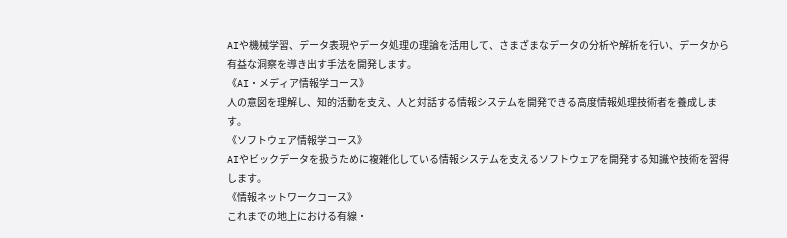AIや機械学習、データ表現やデータ処理の理論を活用して、さまざまなデータの分析や解析を行い、データから有益な洞察を導き出す手法を開発します。
《AI・メディア情報学コース》
人の意図を理解し、知的活動を支え、人と対話する情報システムを開発できる高度情報処理技術者を養成します。
《ソフトウェア情報学コース》
AIやビックデータを扱うために複雑化している情報システムを支えるソフトウェアを開発する知識や技術を習得します。
《情報ネットワークコース》
これまでの地上における有線・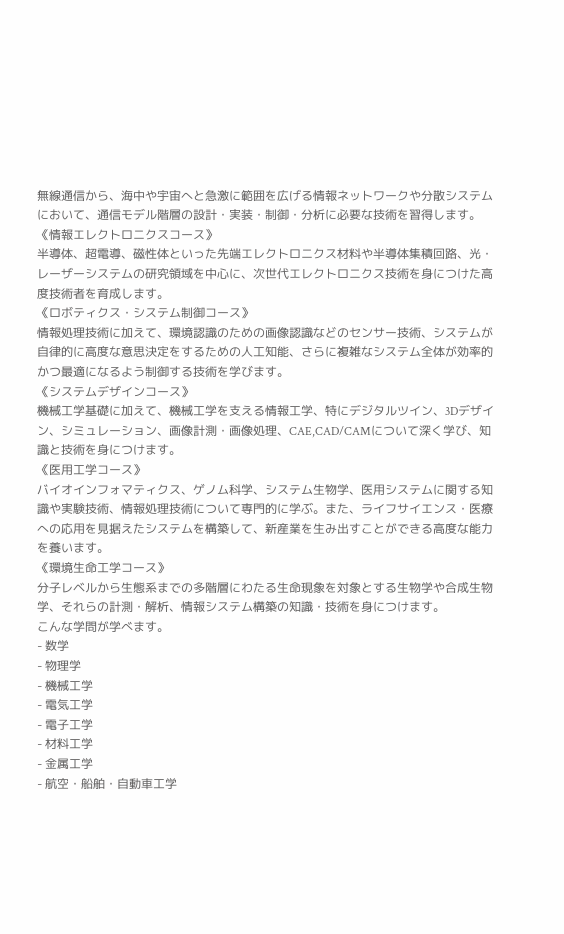無線通信から、海中や宇宙へと急激に範囲を広げる情報ネットワークや分散システムにおいて、通信モデル階層の設計・実装・制御・分析に必要な技術を習得します。
《情報エレクトロニクスコース》
半導体、超電導、磁性体といった先端エレクトロニクス材料や半導体集積回路、光・レーザーシステムの研究領域を中心に、次世代エレクトロニクス技術を身につけた高度技術者を育成します。
《ロボティクス・システム制御コース》
情報処理技術に加えて、環境認識のための画像認識などのセンサー技術、システムが自律的に高度な意思決定をするための人工知能、さらに複雑なシステム全体が効率的かつ最適になるよう制御する技術を学びます。
《システムデザインコース》
機械工学基礎に加えて、機械工学を支える情報工学、特にデジタルツイン、3Dデザイン、シミュレーション、画像計測・画像処理、CAE,CAD/CAMについて深く学び、知識と技術を身につけます。
《医用工学コース》
バイオインフォマティクス、ゲノム科学、システム生物学、医用システムに関する知識や実験技術、情報処理技術について専門的に学ぶ。また、ライフサイエンス・医療への応用を見据えたシステムを構築して、新産業を生み出すことができる高度な能力を養います。
《環境生命工学コース》
分子レベルから生態系までの多階層にわたる生命現象を対象とする生物学や合成生物学、それらの計測・解析、情報システム構築の知識・技術を身につけます。
こんな学問が学べます。
- 数学
- 物理学
- 機械工学
- 電気工学
- 電子工学
- 材料工学
- 金属工学
- 航空・船舶・自動車工学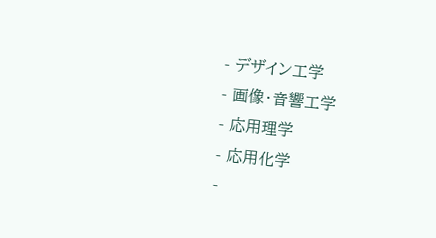- デザイン工学
- 画像・音響工学
- 応用理学
- 応用化学
-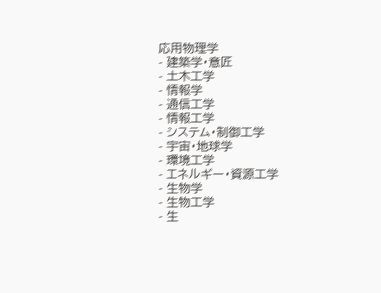応用物理学
- 建築学・意匠
- 土木工学
- 情報学
- 通信工学
- 情報工学
- システム・制御工学
- 宇宙・地球学
- 環境工学
- エネルギー・資源工学
- 生物学
- 生物工学
- 生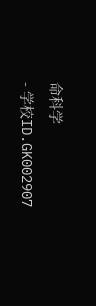命科学
- 学校ID.GK002907